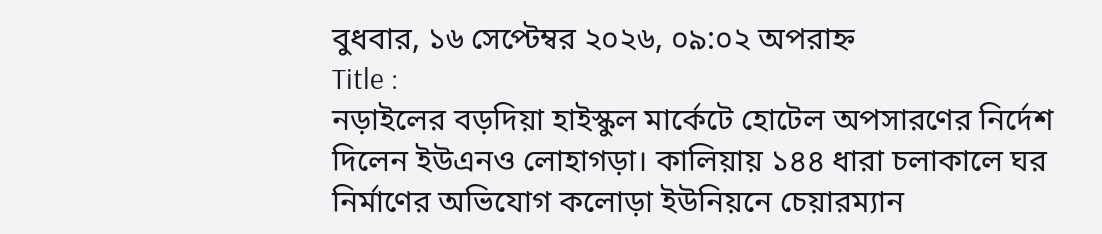বুধবার, ১৬ সেপ্টেম্বর ২০২৬, ০৯:০২ অপরাহ্ন
Title :
নড়াইলের বড়দিয়া হাইস্কুল মার্কেটে হোটেল অপসারণের নির্দেশ দিলেন ইউএনও লোহাগড়া। কালিয়ায় ১৪৪ ধারা চলাকালে ঘর নির্মাণের অভিযোগ কলোড়া ইউনিয়নে চেয়ারম্যান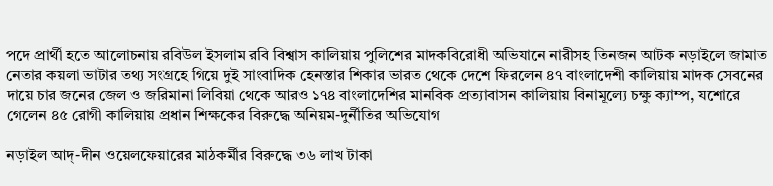পদে প্রার্থী হতে আলোচনায় রবিউল ইসলাম রবি বিশ্বাস কালিয়ায় পুলিশের মাদকবিরোধী অভিযানে নারীসহ তিনজন আটক নড়াইলে জামাত নেতার কয়লা ভাটার তথ্য সংগ্রহে গিয়ে দুই সাংবাদিক হেনস্তার শিকার ভারত থেকে দেশে ফিরলেন ৪৭ বাংলাদেশী কালিয়ায় মাদক সেবনের দায়ে চার জনের জেল ও জরিমানা লিবিয়া থেকে আরও ১৭৪ বাংলাদেশির মানবিক প্রত্যাবাসন কালিয়ায় বিনামূল্যে চক্ষু ক্যাম্প, যশোরে গেলেন ৪৫ রোগী কালিয়ায় প্রধান শিক্ষকের বিরুদ্ধে অনিয়ম-দুর্নীতির অভিযোগ

নড়াইল আদ্-দীন ওয়েলফেয়ারের মাঠকর্মীর বিরুদ্ধে ৩৬ লাখ টাকা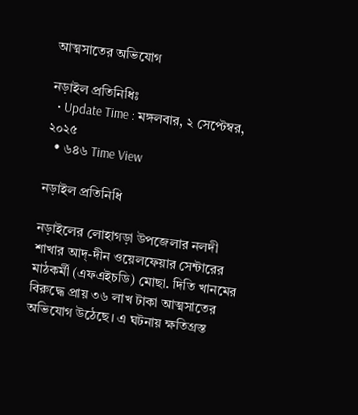আত্মসাতের অভিযোগ

নড়াইল প্রতিনিধিঃ
  • Update Time : মঙ্গলবার, ২ সেপ্টেম্বর, ২০২৫
  • ৬৪৬ Time View

নড়াইল প্রতিনিধি

নড়াইলের লোহাগড়া উপজেলার নলদী শাখার আদ্-দীন ওয়েলফেয়ার সেন্টারের মাঠকর্মী (এফএইচডি) মোছা. দিতি খানমের বিরুদ্ধে প্রায় ৩৬ লাখ টাকা আত্মসাতের অভিযোগ উঠেছে। এ ঘটনায় ক্ষতিগ্রস্ত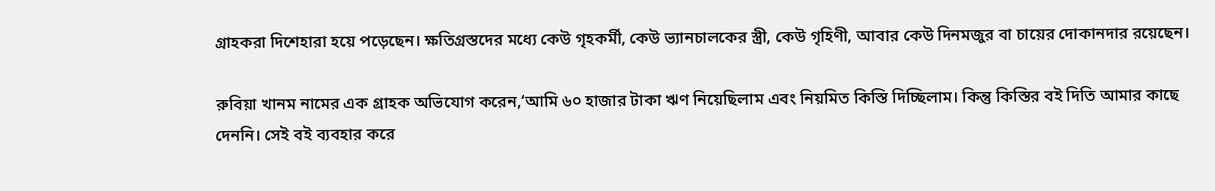গ্রাহকরা দিশেহারা হয়ে পড়েছেন। ক্ষতিগ্রস্তদের মধ্যে কেউ গৃহকর্মী, কেউ ভ্যানচালকের স্ত্রী, কেউ গৃহিণী, আবার কেউ দিনমজুর বা চায়ের দোকানদার রয়েছেন।

রুবিয়া খানম নামের এক গ্রাহক অভিযোগ করেন,‘আমি ৬০ হাজার টাকা ঋণ নিয়েছিলাম এবং নিয়মিত কিস্তি দিচ্ছিলাম। কিন্তু কিস্তির বই দিতি আমার কাছে দেননি। সেই বই ব্যবহার করে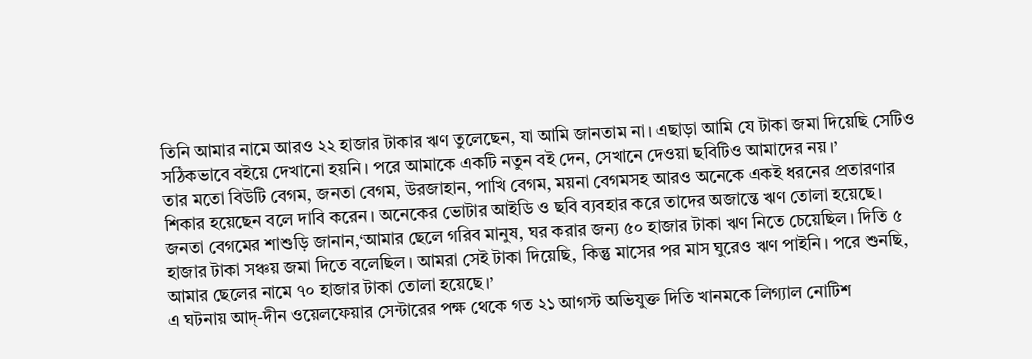তিনি আমার নামে আরও ২২ হাজার টাকার ঋণ তুলেছেন, যা আমি জানতাম না। এছাড়া আমি যে টাকা জমা দিয়েছি সেটিও সঠিকভাবে বইয়ে দেখানো হয়নি। পরে আমাকে একটি নতুন বই দেন, সেখানে দেওয়া ছবিটিও আমাদের নয়।’
তার মতো বিউটি বেগম, জনতা বেগম, উরজাহান, পাখি বেগম, ময়না বেগমসহ আরও অনেকে একই ধরনের প্রতারণার শিকার হয়েছেন বলে দাবি করেন। অনেকের ভোটার আইডি ও ছবি ব্যবহার করে তাদের অজান্তে ঋণ তোলা হয়েছে।
জনতা বেগমের শাশুড়ি জানান,‘আমার ছেলে গরিব মানুষ, ঘর করার জন্য ৫০ হাজার টাকা ঋণ নিতে চেয়েছিল। দিতি ৫ হাজার টাকা সঞ্চয় জমা দিতে বলেছিল। আমরা সেই টাকা দিয়েছি, কিন্তু মাসের পর মাস ঘুরেও ঋণ পাইনি। পরে শুনছি, আমার ছেলের নামে ৭০ হাজার টাকা তোলা হয়েছে।’
এ ঘটনায় আদ্-দীন ওয়েলফেয়ার সেন্টারের পক্ষ থেকে গত ২১ আগস্ট অভিযুক্ত দিতি খানমকে লিগ্যাল নোটিশ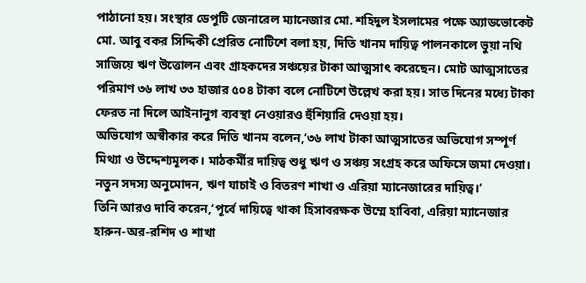পাঠানো হয়। সংস্থার ডেপুটি জেনারেল ম্যানেজার মো. শহিদুল ইসলামের পক্ষে অ্যাডভোকেট মো. আবু বকর সিদ্দিকী প্রেরিত নোটিশে বলা হয়, দিতি খানম দায়িত্ব পালনকালে ভুয়া নথি সাজিয়ে ঋণ উত্তোলন এবং গ্রাহকদের সঞ্চয়ের টাকা আত্মসাৎ করেছেন। মোট আত্মসাতের পরিমাণ ৩৬ লাখ ৩৩ হাজার ৫০৪ টাকা বলে নোটিশে উল্লেখ করা হয়। সাত দিনের মধ্যে টাকা ফেরত না দিলে আইনানুগ ব্যবস্থা নেওয়ারও হুঁশিয়ারি দেওয়া হয়।
অভিযোগ অস্বীকার করে দিতি খানম বলেন,‘৩৬ লাখ টাকা আত্মসাতের অভিযোগ সম্পূর্ণ মিথ্যা ও উদ্দেশ্যমূলক। মাঠকর্মীর দায়িত্ব শুধু ঋণ ও সঞ্চয় সংগ্রহ করে অফিসে জমা দেওয়া। নতুন সদস্য অনুমোদন, ঋণ যাচাই ও বিতরণ শাখা ও এরিয়া ম্যানেজারের দায়িত্ব।’
তিনি আরও দাবি করেন,‘পূর্বে দায়িত্বে থাকা হিসাবরক্ষক উম্মে হাবিবা, এরিয়া ম্যানেজার হারুন-অর-রশিদ ও শাখা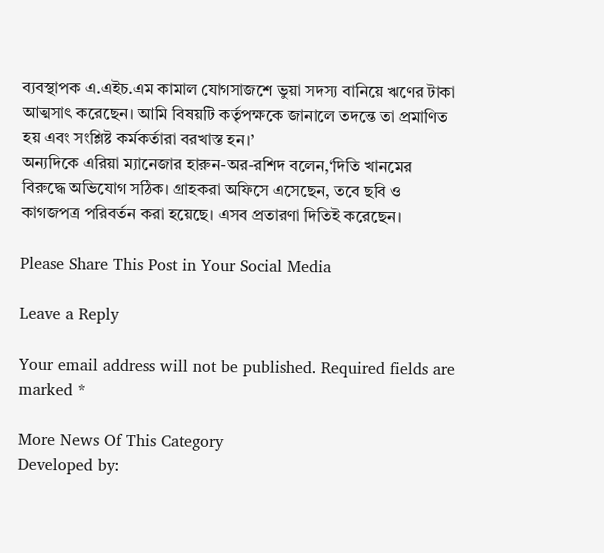ব্যবস্থাপক এ.এইচ.এম কামাল যোগসাজশে ভুয়া সদস্য বানিয়ে ঋণের টাকা আত্মসাৎ করেছেন। আমি বিষয়টি কর্তৃপক্ষকে জানালে তদন্তে তা প্রমাণিত হয় এবং সংশ্লিষ্ট কর্মকর্তারা বরখাস্ত হন।’
অন্যদিকে এরিয়া ম্যানেজার হারুন-অর-রশিদ বলেন,‘দিতি খানমের বিরুদ্ধে অভিযোগ সঠিক। গ্রাহকরা অফিসে এসেছেন, তবে ছবি ও কাগজপত্র পরিবর্তন করা হয়েছে। এসব প্রতারণা দিতিই করেছেন।

Please Share This Post in Your Social Media

Leave a Reply

Your email address will not be published. Required fields are marked *

More News Of This Category
Developed by: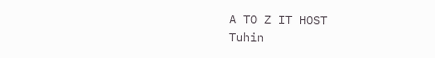A TO Z IT HOST
Tuhin